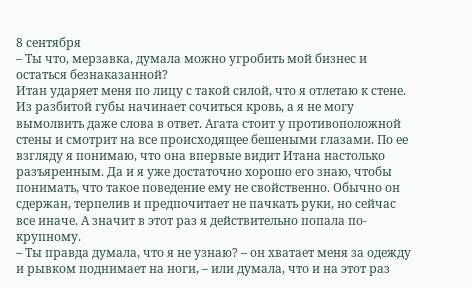8 сентября
– Ты что, мерзавка, думала можно угробить мой бизнес и остаться безнаказанной?
Итан ударяет меня по лицу с такой силой, что я отлетаю к стене. Из разбитой губы начинает сочиться кровь, а я не могу вымолвить даже слова в ответ. Агата стоит у противоположной стены и смотрит на все происходящее бешеными глазами. По ее взгляду я понимаю, что она впервые видит Итана настолько разъяренным. Да и я уже достаточно хорошо его знаю, чтобы понимать, что такое поведение ему не свойственно. Обычно он сдержан, терпелив и предпочитает не пачкать руки, но сейчас все иначе. А значит в этот раз я действительно попала по-крупному.
– Ты правда думала, что я не узнаю? – он хватает меня за одежду и рывком поднимает на ноги, – или думала, что и на этот раз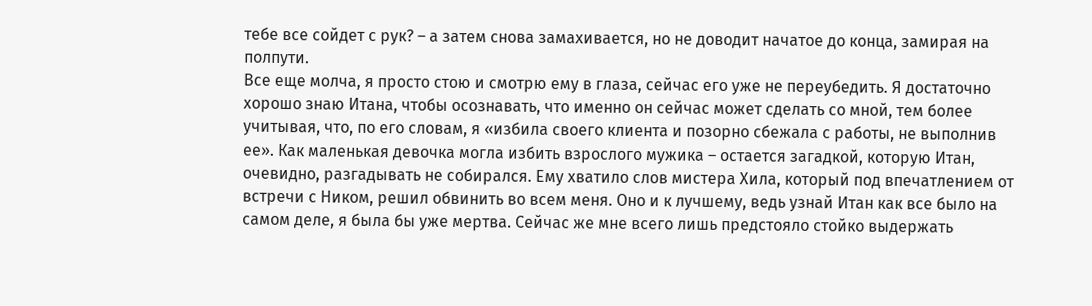тебе все сойдет с рук? – а затем снова замахивается, но не доводит начатое до конца, замирая на полпути.
Все еще молча, я просто стою и смотрю ему в глаза, сейчас его уже не переубедить. Я достаточно хорошо знаю Итана, чтобы осознавать, что именно он сейчас может сделать со мной, тем более учитывая, что, по его словам, я «избила своего клиента и позорно сбежала с работы, не выполнив ее». Как маленькая девочка могла избить взрослого мужика – остается загадкой, которую Итан, очевидно, разгадывать не собирался. Ему хватило слов мистера Хила, который под впечатлением от встречи с Ником, решил обвинить во всем меня. Оно и к лучшему, ведь узнай Итан как все было на самом деле, я была бы уже мертва. Сейчас же мне всего лишь предстояло стойко выдержать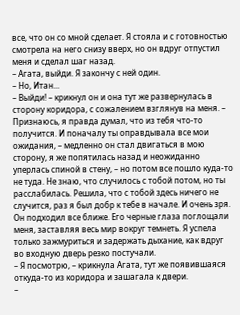все, что он со мной сделает. Я стояла и с готовностью смотрела на него снизу вверх, но он вдруг отпустил меня и сделал шаг назад.
– Агата, выйди. Я закончу с ней один.
– Но, Итан...
– Выйди! – крикнул он и она тут же развернулась в сторону коридора, с сожалением взглянув на меня. – Признаюсь, я правда думал, что из тебя что-то получится. И поначалу ты оправдывала все мои ожидания, – медленно он стал двигаться в мою сторону, я же попятилась назад и неожиданно уперлась спиной в стену, – но потом все пошло куда-то не туда. Не знаю, что случилось с тобой потом, но ты расслабилась. Решила, что с тобой здесь ничего не случится, раз я был добр к тебе в начале. И очень зря.
Он подходил все ближе. Его черные глаза поглощали меня, заставляя весь мир вокруг темнеть. Я успела только зажмуриться и задержать дыхание, как вдруг во входную дверь резко постучали.
– Я посмотрю, – крикнула Агата, тут же появившаяся откуда-то из коридора и зашагала к двери.
–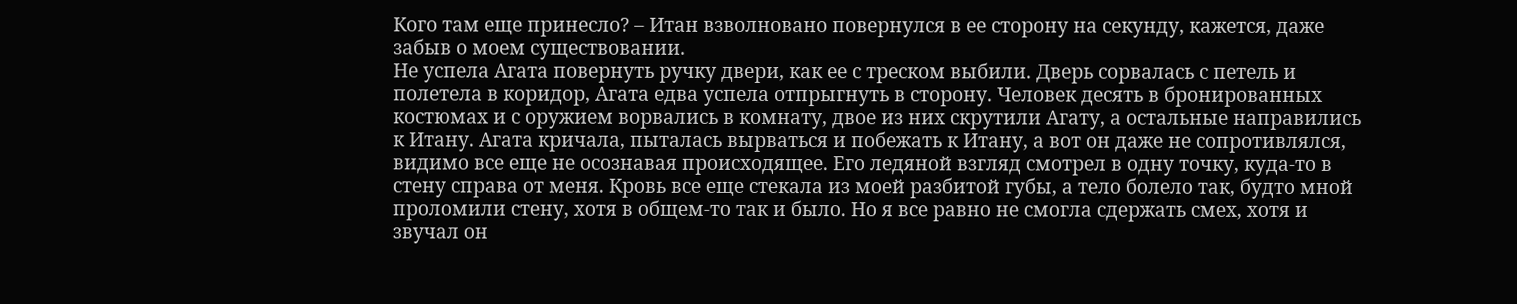Кого там еще принесло? – Итан взволновано повернулся в ее сторону на секунду, кажется, даже забыв о моем существовании.
Не успела Агата повернуть ручку двери, как ее с треском выбили. Дверь сорвалась с петель и полетела в коридор, Агата едва успела отпрыгнуть в сторону. Человек десять в бронированных костюмах и с оружием ворвались в комнату, двое из них скрутили Агату, а остальные направились к Итану. Агата кричала, пыталась вырваться и побежать к Итану, а вот он даже не сопротивлялся, видимо все еще не осознавая происходящее. Его ледяной взгляд смотрел в одну точку, куда-то в стену справа от меня. Кровь все еще стекала из моей разбитой губы, а тело болело так, будто мной проломили стену, хотя в общем-то так и было. Но я все равно не смогла сдержать смех, хотя и звучал он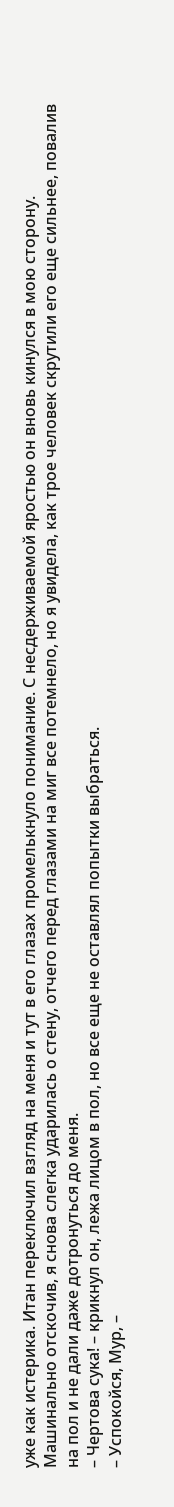уже как истерика. Итан переключил взгляд на меня и тут в его глазах промелькнуло понимание. С несдерживаемой яростью он вновь кинулся в мою сторону. Машинально отскочив, я снова слегка ударилась о стену, отчего перед глазами на миг все потемнело, но я увидела, как трое человек скрутили его еще сильнее, повалив на пол и не дали даже дотронуться до меня.
– Чертова сука! – крикнул он, лежа лицом в пол, но все еще не оставлял попытки выбраться.
– Успокойся, Мур, –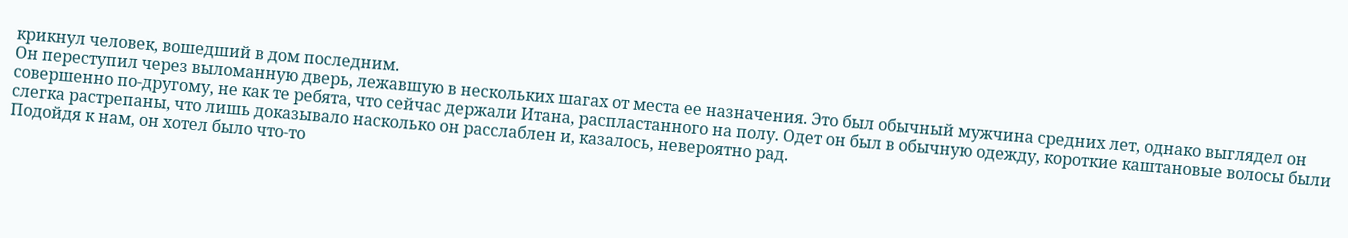крикнул человек, вошедший в дом последним.
Он переступил через выломанную дверь, лежавшую в нескольких шагах от места ее назначения. Это был обычный мужчина средних лет, однако выглядел он совершенно по-другому, не как те ребята, что сейчас держали Итана, распластанного на полу. Одет он был в обычную одежду, короткие каштановые волосы были слегка растрепаны, что лишь доказывало насколько он расслаблен и, казалось, невероятно рад.
Подойдя к нам, он хотел было что-то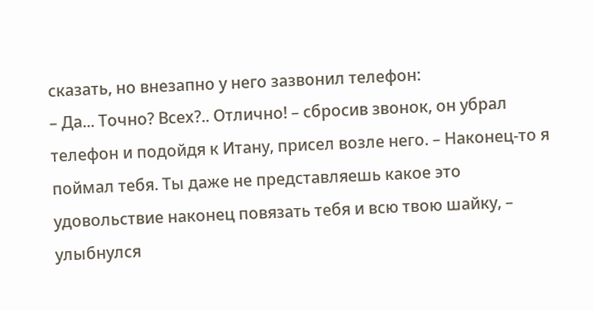сказать, но внезапно у него зазвонил телефон:
– Да... Точно? Всех?.. Отлично! – сбросив звонок, он убрал телефон и подойдя к Итану, присел возле него. – Наконец-то я поймал тебя. Ты даже не представляешь какое это удовольствие наконец повязать тебя и всю твою шайку, – улыбнулся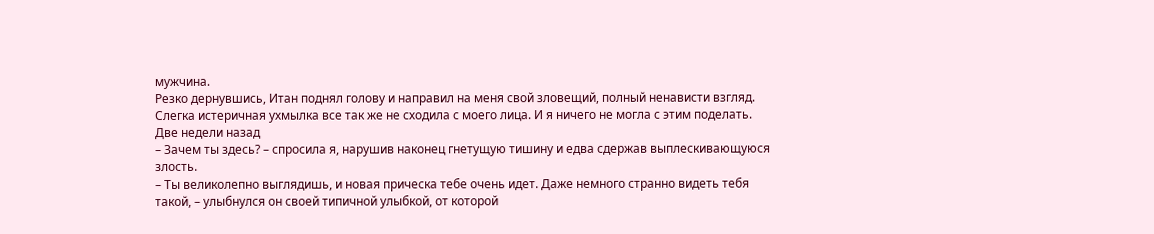мужчина.
Резко дернувшись, Итан поднял голову и направил на меня свой зловещий, полный ненависти взгляд. Слегка истеричная ухмылка все так же не сходила с моего лица. И я ничего не могла с этим поделать.
Две недели назад
– Зачем ты здесь? – спросила я, нарушив наконец гнетущую тишину и едва сдержав выплескивающуюся злость.
– Ты великолепно выглядишь, и новая прическа тебе очень идет. Даже немного странно видеть тебя такой, – улыбнулся он своей типичной улыбкой, от которой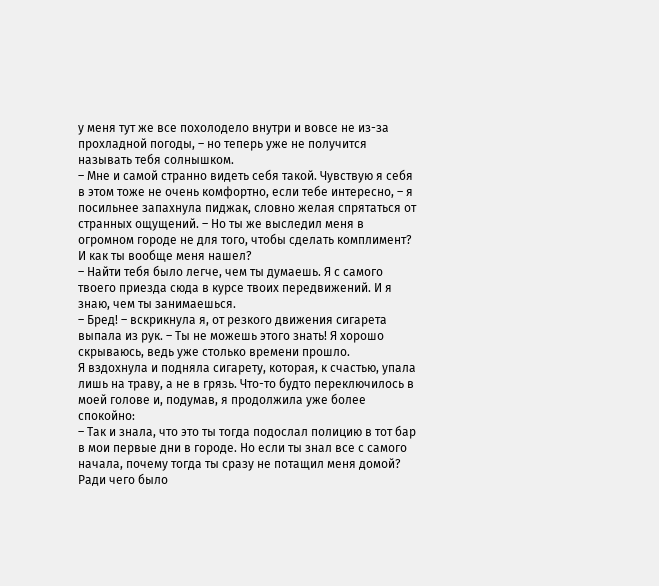у меня тут же все похолодело внутри и вовсе не из-за прохладной погоды, – но теперь уже не получится называть тебя солнышком.
– Мне и самой странно видеть себя такой. Чувствую я себя в этом тоже не очень комфортно, если тебе интересно, – я посильнее запахнула пиджак, словно желая спрятаться от странных ощущений. – Но ты же выследил меня в огромном городе не для того, чтобы сделать комплимент? И как ты вообще меня нашел?
– Найти тебя было легче, чем ты думаешь. Я с самого твоего приезда сюда в курсе твоих передвижений. И я знаю, чем ты занимаешься.
– Бред! – вскрикнула я, от резкого движения сигарета выпала из рук. – Ты не можешь этого знать! Я хорошо скрываюсь, ведь уже столько времени прошло.
Я вздохнула и подняла сигарету, которая, к счастью, упала лишь на траву, а не в грязь. Что-то будто переключилось в моей голове и, подумав, я продолжила уже более спокойно:
– Так и знала, что это ты тогда подослал полицию в тот бар в мои первые дни в городе. Но если ты знал все с самого начала, почему тогда ты сразу не потащил меня домой? Ради чего было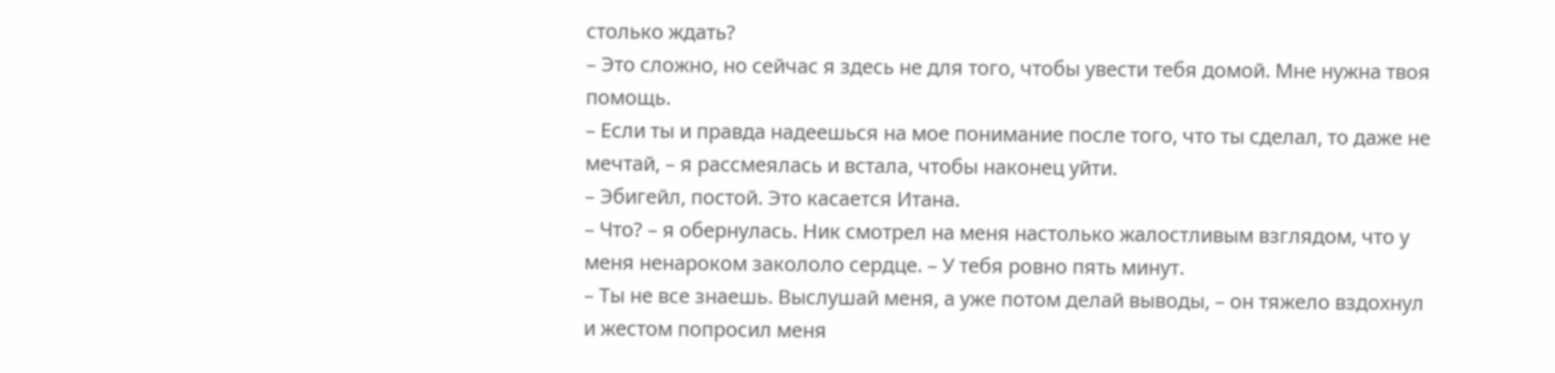столько ждать?
– Это сложно, но сейчас я здесь не для того, чтобы увести тебя домой. Мне нужна твоя помощь.
– Если ты и правда надеешься на мое понимание после того, что ты сделал, то даже не мечтай, – я рассмеялась и встала, чтобы наконец уйти.
– Эбигейл, постой. Это касается Итана.
– Что? – я обернулась. Ник смотрел на меня настолько жалостливым взглядом, что у меня ненароком закололо сердце. – У тебя ровно пять минут.
– Ты не все знаешь. Выслушай меня, а уже потом делай выводы, – он тяжело вздохнул и жестом попросил меня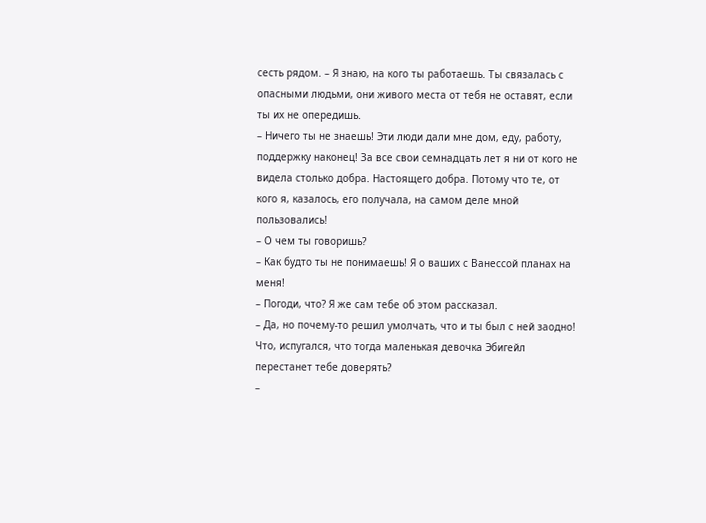сесть рядом. – Я знаю, на кого ты работаешь. Ты связалась с опасными людьми, они живого места от тебя не оставят, если ты их не опередишь.
– Ничего ты не знаешь! Эти люди дали мне дом, еду, работу, поддержку наконец! За все свои семнадцать лет я ни от кого не видела столько добра. Настоящего добра. Потому что те, от кого я, казалось, его получала, на самом деле мной пользовались!
– О чем ты говоришь?
– Как будто ты не понимаешь! Я о ваших с Ванессой планах на меня!
– Погоди, что? Я же сам тебе об этом рассказал.
– Да, но почему-то решил умолчать, что и ты был с ней заодно! Что, испугался, что тогда маленькая девочка Эбигейл перестанет тебе доверять?
–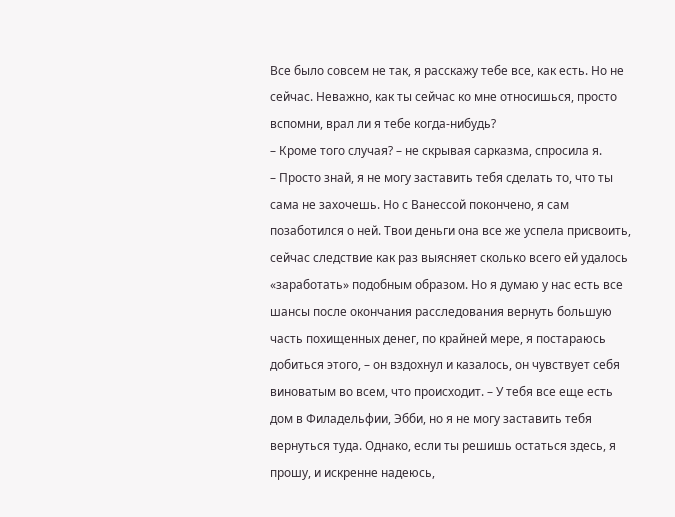Все было совсем не так, я расскажу тебе все, как есть. Но не сейчас. Неважно, как ты сейчас ко мне относишься, просто вспомни, врал ли я тебе когда-нибудь?
– Кроме того случая? – не скрывая сарказма, спросила я.
– Просто знай, я не могу заставить тебя сделать то, что ты сама не захочешь. Но с Ванессой покончено, я сам позаботился о ней. Твои деньги она все же успела присвоить, сейчас следствие как раз выясняет сколько всего ей удалось «заработать» подобным образом. Но я думаю у нас есть все шансы после окончания расследования вернуть большую часть похищенных денег, по крайней мере, я постараюсь добиться этого, – он вздохнул и казалось, он чувствует себя виноватым во всем, что происходит. – У тебя все еще есть дом в Филадельфии, Эбби, но я не могу заставить тебя вернуться туда. Однако, если ты решишь остаться здесь, я прошу, и искренне надеюсь,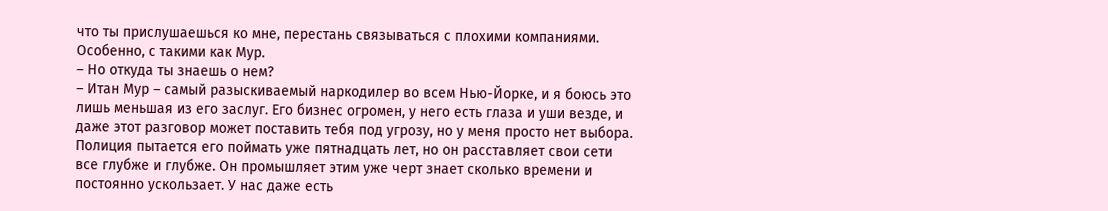что ты прислушаешься ко мне, перестань связываться с плохими компаниями. Особенно, с такими как Мур.
– Но откуда ты знаешь о нем?
– Итан Мур – самый разыскиваемый наркодилер во всем Нью-Йорке, и я боюсь это лишь меньшая из его заслуг. Его бизнес огромен, у него есть глаза и уши везде, и даже этот разговор может поставить тебя под угрозу, но у меня просто нет выбора. Полиция пытается его поймать уже пятнадцать лет, но он расставляет свои сети все глубже и глубже. Он промышляет этим уже черт знает сколько времени и постоянно ускользает. У нас даже есть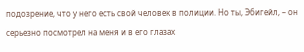подозрение, что у него есть свой человек в полиции. Но ты, Эбигейл, – он серьезно посмотрел на меня и в его глазах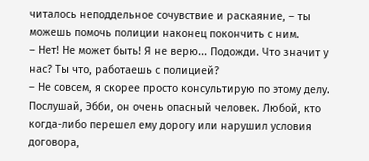читалось неподдельное сочувствие и раскаяние, – ты можешь помочь полиции наконец покончить с ним.
– Нет! Не может быть! Я не верю... Подожди. Что значит у нас? Ты что, работаешь с полицией?
– Не совсем, я скорее просто консультирую по этому делу. Послушай, Эбби, он очень опасный человек. Любой, кто когда-либо перешел ему дорогу или нарушил условия договора,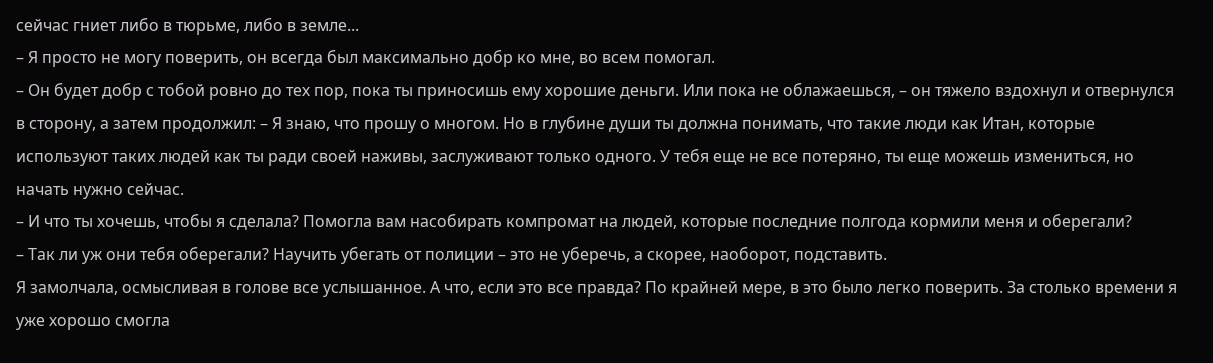сейчас гниет либо в тюрьме, либо в земле...
– Я просто не могу поверить, он всегда был максимально добр ко мне, во всем помогал.
– Он будет добр с тобой ровно до тех пор, пока ты приносишь ему хорошие деньги. Или пока не облажаешься, – он тяжело вздохнул и отвернулся в сторону, а затем продолжил: – Я знаю, что прошу о многом. Но в глубине души ты должна понимать, что такие люди как Итан, которые используют таких людей как ты ради своей наживы, заслуживают только одного. У тебя еще не все потеряно, ты еще можешь измениться, но начать нужно сейчас.
– И что ты хочешь, чтобы я сделала? Помогла вам насобирать компромат на людей, которые последние полгода кормили меня и оберегали?
– Так ли уж они тебя оберегали? Научить убегать от полиции – это не уберечь, а скорее, наоборот, подставить.
Я замолчала, осмысливая в голове все услышанное. А что, если это все правда? По крайней мере, в это было легко поверить. За столько времени я уже хорошо смогла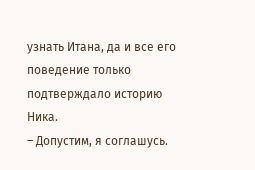узнать Итана, да и все его поведение только подтверждало историю Ника.
– Допустим, я соглашусь.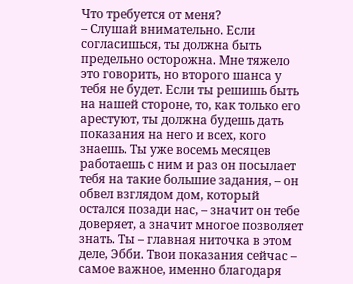Что требуется от меня?
– Слушай внимательно. Если согласишься, ты должна быть предельно осторожна. Мне тяжело это говорить, но второго шанса у тебя не будет. Если ты решишь быть на нашей стороне, то, как только его арестуют, ты должна будешь дать показания на него и всех, кого знаешь. Ты уже восемь месяцев работаешь с ним и раз он посылает тебя на такие большие задания, – он обвел взглядом дом, который остался позади нас, – значит он тебе доверяет, а значит многое позволяет знать. Ты – главная ниточка в этом деле, Эбби. Твои показания сейчас – самое важное, именно благодаря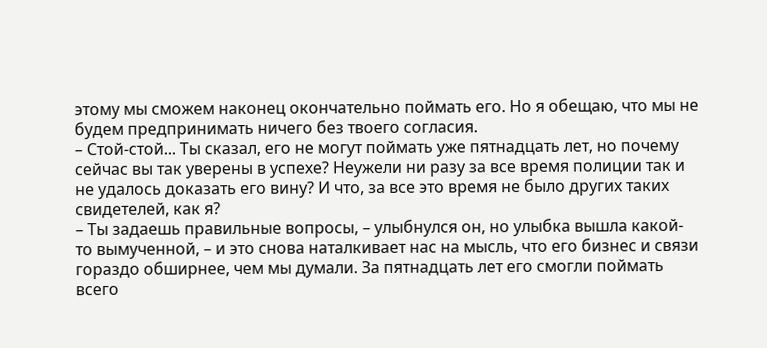этому мы сможем наконец окончательно поймать его. Но я обещаю, что мы не будем предпринимать ничего без твоего согласия.
– Стой-стой... Ты сказал, его не могут поймать уже пятнадцать лет, но почему сейчас вы так уверены в успехе? Неужели ни разу за все время полиции так и не удалось доказать его вину? И что, за все это время не было других таких свидетелей, как я?
– Ты задаешь правильные вопросы, – улыбнулся он, но улыбка вышла какой-то вымученной, – и это снова наталкивает нас на мысль, что его бизнес и связи гораздо обширнее, чем мы думали. За пятнадцать лет его смогли поймать всего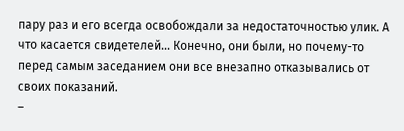пару раз и его всегда освобождали за недостаточностью улик. А что касается свидетелей... Конечно, они были, но почему-то перед самым заседанием они все внезапно отказывались от своих показаний.
–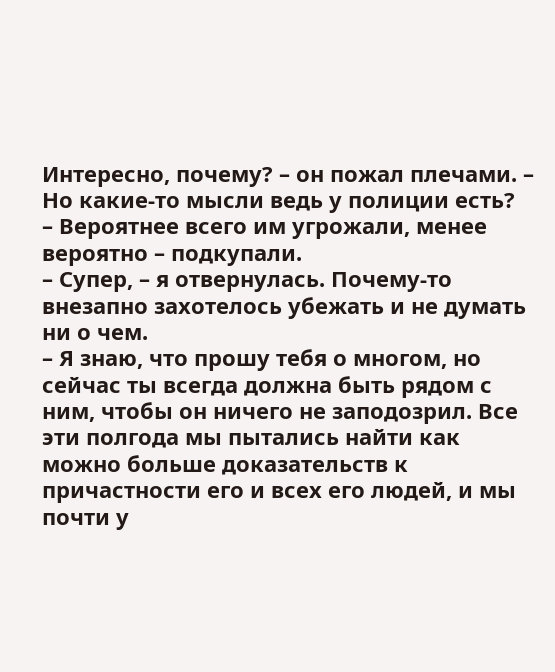Интересно, почему? – он пожал плечами. – Но какие-то мысли ведь у полиции есть?
– Вероятнее всего им угрожали, менее вероятно – подкупали.
– Супер, – я отвернулась. Почему-то внезапно захотелось убежать и не думать ни о чем.
– Я знаю, что прошу тебя о многом, но сейчас ты всегда должна быть рядом с ним, чтобы он ничего не заподозрил. Все эти полгода мы пытались найти как можно больше доказательств к причастности его и всех его людей, и мы почти у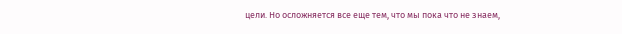цели. Но осложняется все еще тем, что мы пока что не знаем,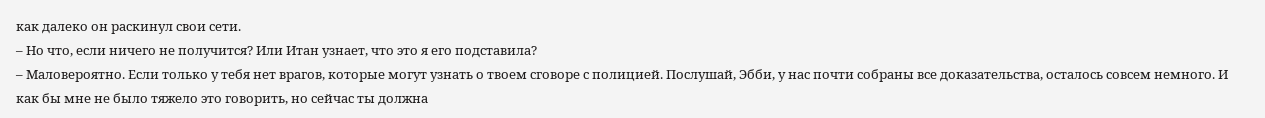как далеко он раскинул свои сети.
– Но что, если ничего не получится? Или Итан узнает, что это я его подставила?
– Маловероятно. Если только у тебя нет врагов, которые могут узнать о твоем сговоре с полицией. Послушай, Эбби, у нас почти собраны все доказательства, осталось совсем немного. И как бы мне не было тяжело это говорить, но сейчас ты должна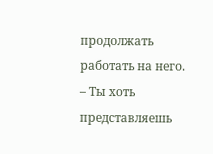продолжать работать на него.
– Ты хоть представляешь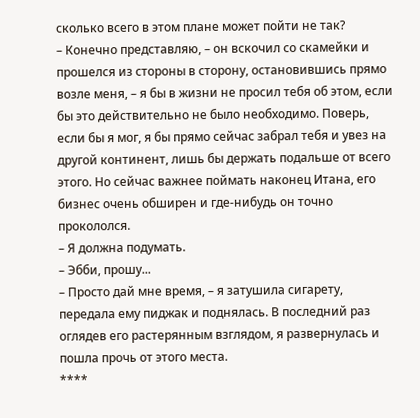сколько всего в этом плане может пойти не так?
– Конечно представляю, – он вскочил со скамейки и прошелся из стороны в сторону, остановившись прямо возле меня, – я бы в жизни не просил тебя об этом, если бы это действительно не было необходимо. Поверь, если бы я мог, я бы прямо сейчас забрал тебя и увез на другой континент, лишь бы держать подальше от всего этого. Но сейчас важнее поймать наконец Итана, его бизнес очень обширен и где-нибудь он точно прокололся.
– Я должна подумать.
– Эбби, прошу...
– Просто дай мне время, – я затушила сигарету, передала ему пиджак и поднялась. В последний раз оглядев его растерянным взглядом, я развернулась и пошла прочь от этого места.
****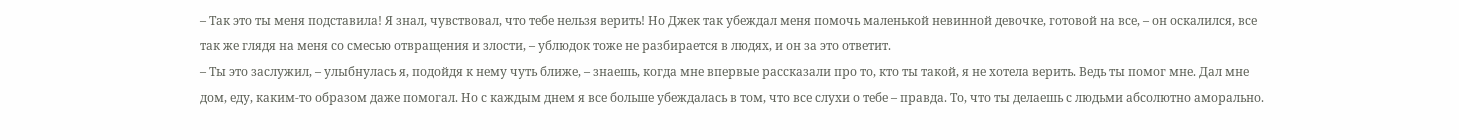– Так это ты меня подставила! Я знал, чувствовал, что тебе нельзя верить! Но Джек так убеждал меня помочь маленькой невинной девочке, готовой на все, – он оскалился, все так же глядя на меня со смесью отвращения и злости, – ублюдок тоже не разбирается в людях, и он за это ответит.
– Ты это заслужил, – улыбнулась я, подойдя к нему чуть ближе, – знаешь, когда мне впервые рассказали про то, кто ты такой, я не хотела верить. Ведь ты помог мне. Дал мне дом, еду, каким-то образом даже помогал. Но с каждым днем я все больше убеждалась в том, что все слухи о тебе – правда. То, что ты делаешь с людьми абсолютно аморально.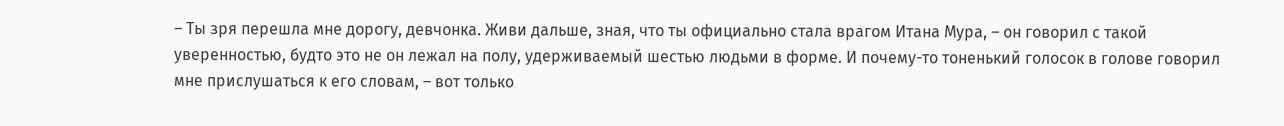– Ты зря перешла мне дорогу, девчонка. Живи дальше, зная, что ты официально стала врагом Итана Мура, – он говорил с такой уверенностью, будто это не он лежал на полу, удерживаемый шестью людьми в форме. И почему-то тоненький голосок в голове говорил мне прислушаться к его словам, – вот только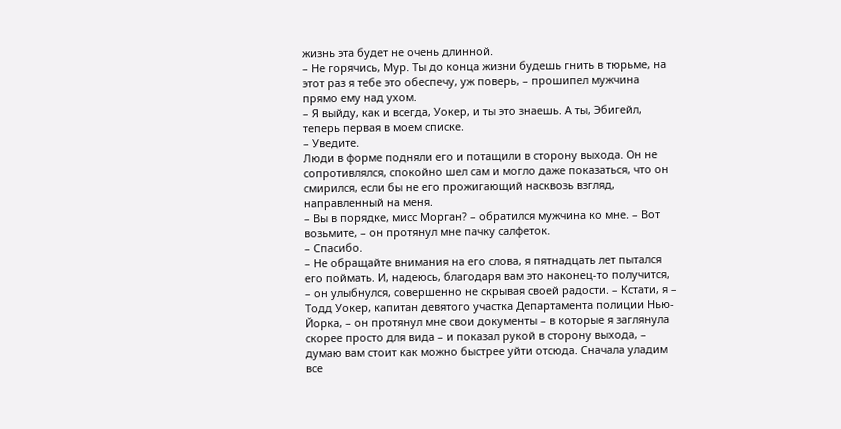жизнь эта будет не очень длинной.
– Не горячись, Мур. Ты до конца жизни будешь гнить в тюрьме, на этот раз я тебе это обеспечу, уж поверь, – прошипел мужчина прямо ему над ухом.
– Я выйду, как и всегда, Уокер, и ты это знаешь. А ты, Эбигейл, теперь первая в моем списке.
– Уведите.
Люди в форме подняли его и потащили в сторону выхода. Он не сопротивлялся, спокойно шел сам и могло даже показаться, что он смирился, если бы не его прожигающий насквозь взгляд, направленный на меня.
– Вы в порядке, мисс Морган? – обратился мужчина ко мне. – Вот возьмите, – он протянул мне пачку салфеток.
– Спасибо.
– Не обращайте внимания на его слова, я пятнадцать лет пытался его поймать. И, надеюсь, благодаря вам это наконец-то получится, – он улыбнулся, совершенно не скрывая своей радости. – Кстати, я – Тодд Уокер, капитан девятого участка Департамента полиции Нью-Йорка, – он протянул мне свои документы – в которые я заглянула скорее просто для вида – и показал рукой в сторону выхода, – думаю вам стоит как можно быстрее уйти отсюда. Сначала уладим все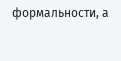формальности, а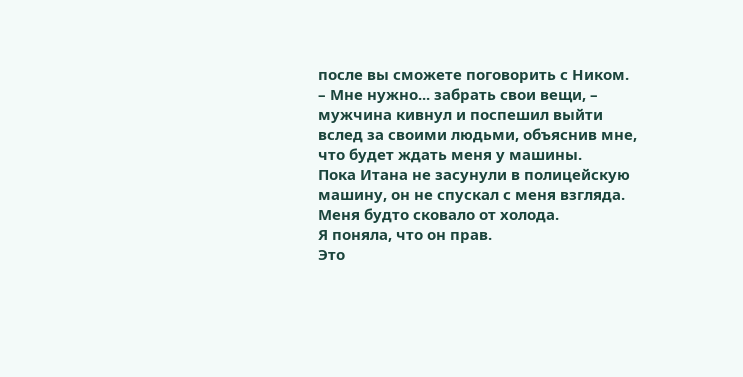после вы сможете поговорить с Ником.
– Мне нужно... забрать свои вещи, – мужчина кивнул и поспешил выйти вслед за своими людьми, объяснив мне, что будет ждать меня у машины.
Пока Итана не засунули в полицейскую машину, он не спускал с меня взгляда. Меня будто сковало от холода.
Я поняла, что он прав.
Это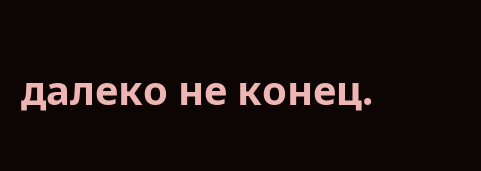далеко не конец.